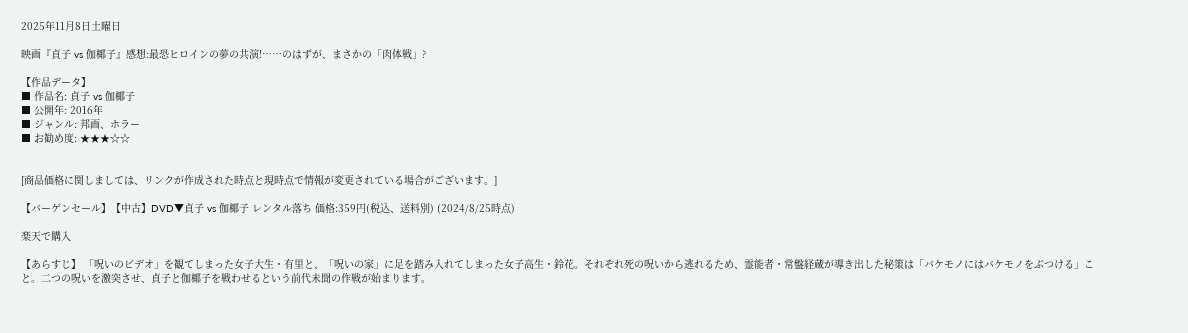2025年11月8日土曜日

映画『貞子 vs 伽椰子』感想:最恐ヒロインの夢の共演!……のはずが、まさかの「肉体戦」?

【作品データ】
■ 作品名: 貞子 vs 伽椰子
■ 公開年: 2016年
■ ジャンル: 邦画、ホラー
■ お勧め度: ★★★☆☆


[商品価格に関しましては、リンクが作成された時点と現時点で情報が変更されている場合がございます。]

【バーゲンセール】【中古】DVD▼貞子 vs 伽椰子 レンタル落ち 価格:359円(税込、送料別) (2024/8/25時点)

楽天で購入

【あらすじ】 「呪いのビデオ」を観てしまった女子大生・有里と、「呪いの家」に足を踏み入れてしまった女子高生・鈴花。それぞれ死の呪いから逃れるため、霊能者・常盤経蔵が導き出した秘策は「バケモノにはバケモノをぶつける」こと。二つの呪いを激突させ、貞子と伽椰子を戦わせるという前代未聞の作戦が始まります。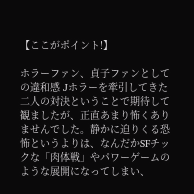【ここがポイント!】

ホラーファン、貞子ファンとしての違和感 Jホラーを牽引してきた二人の対決ということで期待して観ましたが、正直あまり怖くありませんでした。静かに迫りくる恐怖というよりは、なんだかSFチックな「肉体戦」やパワーゲームのような展開になってしまい、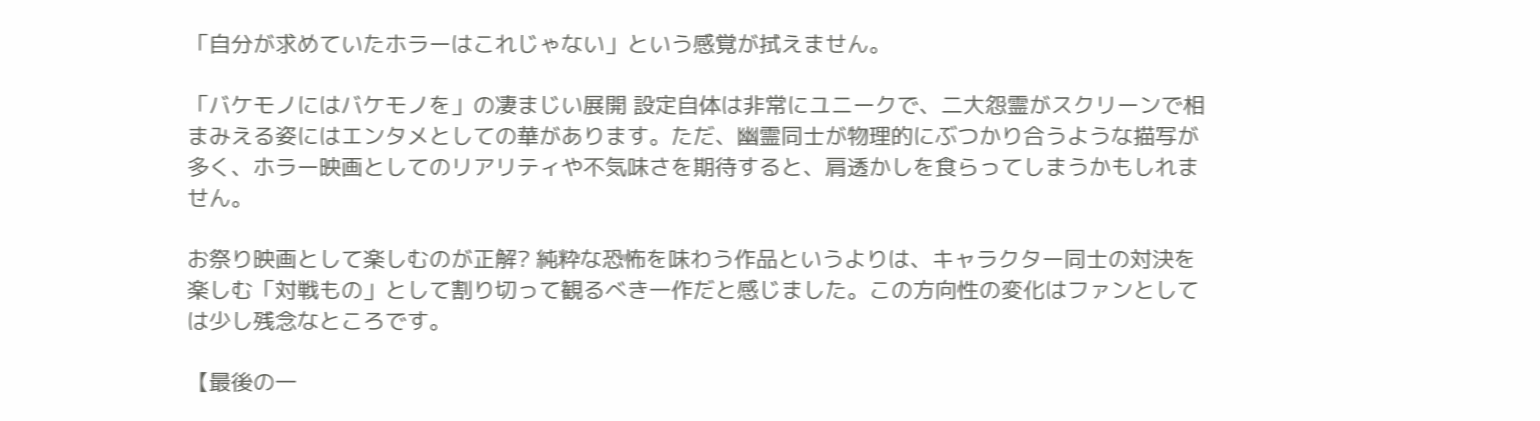「自分が求めていたホラーはこれじゃない」という感覚が拭えません。

「バケモノにはバケモノを」の凄まじい展開 設定自体は非常にユニークで、二大怨霊がスクリーンで相まみえる姿にはエンタメとしての華があります。ただ、幽霊同士が物理的にぶつかり合うような描写が多く、ホラー映画としてのリアリティや不気味さを期待すると、肩透かしを食らってしまうかもしれません。

お祭り映画として楽しむのが正解? 純粋な恐怖を味わう作品というよりは、キャラクター同士の対決を楽しむ「対戦もの」として割り切って観るべき一作だと感じました。この方向性の変化はファンとしては少し残念なところです。

【最後の一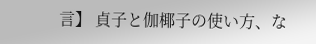言】 貞子と伽椰子の使い方、な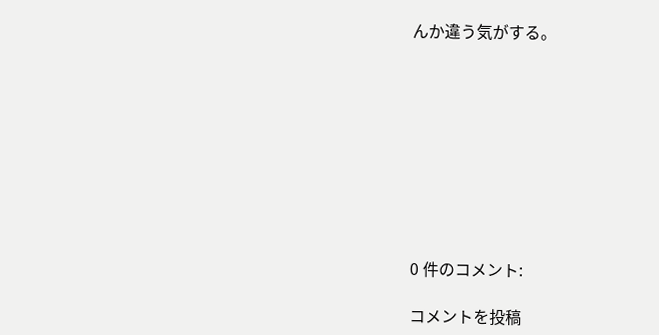んか違う気がする。









0 件のコメント:

コメントを投稿